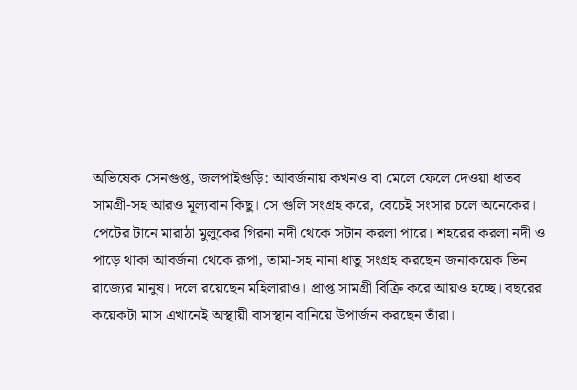অভিষেক সেনগুপ্ত, জলপাইগুড়ি: আবর্জনায় কখনও বা মেলে ফেলে দেওয়া ধাতব সামগ্রী-সহ আরও মূল্যবান কিছু। সে গুলি সংগ্রহ করে, বেচেই সংসার চলে অনেকের। পেটের টানে মারাঠা মুলুকের গিরনা নদী থেকে সটান করলা পারে। শহরের করলা নদী ও পাড়ে থাকা আবর্জনা থেকে রূপা, তামা-সহ নানা ধাতু সংগ্রহ করছেন জনাকয়েক ভিন রাজ্যের মানুষ। দলে রয়েছেন মহিলারাও। প্রাপ্ত সামগ্রী বিক্রি করে আয়ও হচ্ছে। বছরের কয়েকটা মাস এখানেই অস্থায়ী বাসস্থান বানিয়ে উপার্জন করছেন তাঁরা।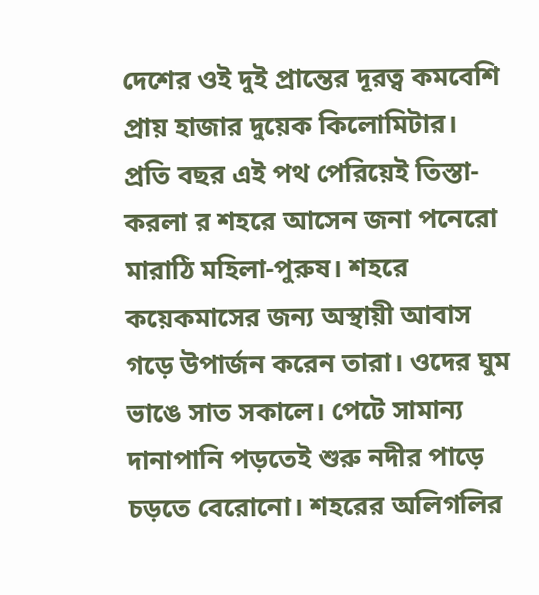দেশের ওই দুই প্রান্তের দূরত্ব কমবেশি প্রায় হাজার দুয়েক কিলোমিটার। প্রতি বছর এই পথ পেরিয়েই তিস্তা-করলা র শহরে আসেন জনা পনেরো মারাঠি মহিলা-পুরুষ। শহরে কয়েকমাসের জন্য অস্থায়ী আবাস গড়ে উপার্জন করেন তারা। ওদের ঘুম ভাঙে সাত সকালে। পেটে সামান্য দানাপানি পড়তেই শুরু নদীর পাড়ে চড়তে বেরোনো। শহরের অলিগলির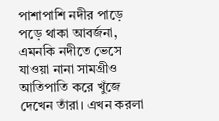পাশাপাশি নদীর পাড়ে পড়ে থাকা আবর্জনা, এমনকি নদীতে ভেসে যাওয়া নানা সামগ্রীও আতিপাতি করে খুঁজে দেখেন তাঁরা। এখন করলা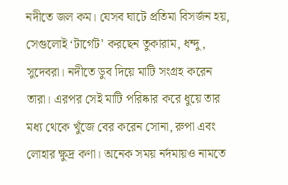নদীতে জল কম। যেসব ঘাটে প্রতিমা বিসর্জন হয়, সেগুলোই ‘টার্গেট’ করছেন তুকারাম, ধন্দু, সুদেবরা। নদীতে ডুব দিয়ে মাটি সংগ্রহ করেন তারা। এরপর সেই মাটি পরিষ্কার করে ধুয়ে তার মধ্য থেকে খুঁজে বের করেন সোনা, রুপা এবং লোহার ক্ষুদ্র কণা। অনেক সময় নর্দমায়ও নামতে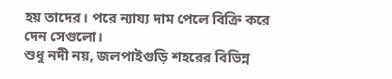হয় তাদের। পরে ন্যায্য দাম পেলে বিক্রি করে দেন সেগুলো।
শুধু নদী নয়, জলপাইগুড়ি শহরের বিভিন্ন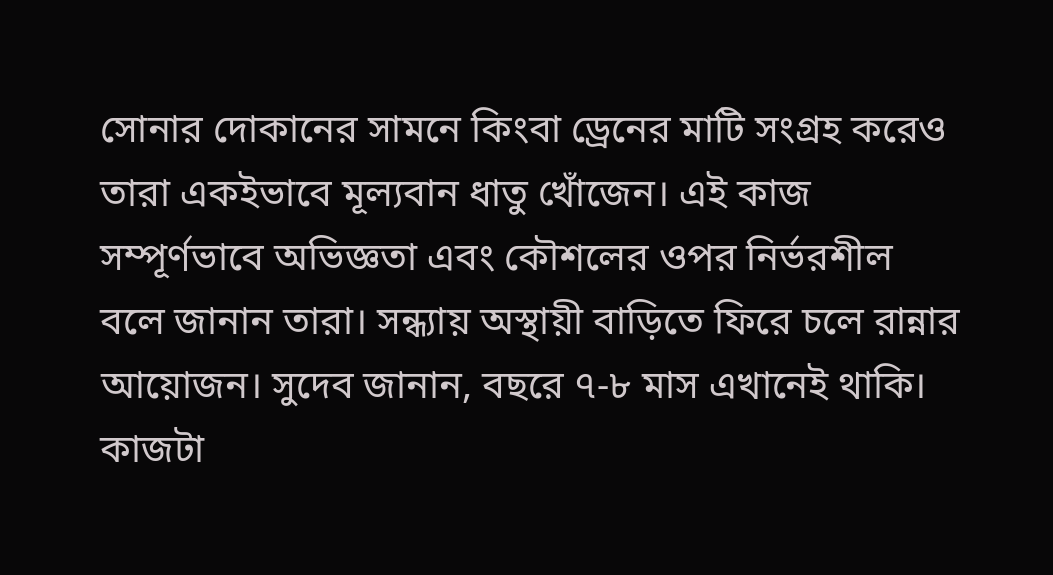সোনার দোকানের সামনে কিংবা ড্রেনের মাটি সংগ্রহ করেও তারা একইভাবে মূল্যবান ধাতু খোঁজেন। এই কাজ সম্পূর্ণভাবে অভিজ্ঞতা এবং কৌশলের ওপর নির্ভরশীল বলে জানান তারা। সন্ধ্যায় অস্থায়ী বাড়িতে ফিরে চলে রান্নার আয়োজন। সুদেব জানান, বছরে ৭-৮ মাস এখানেই থাকি। কাজটা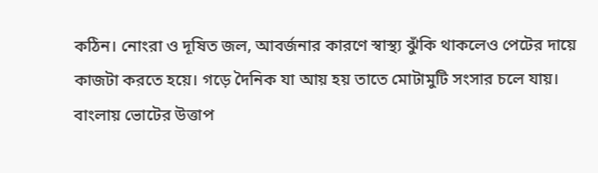কঠিন। নোংরা ও দূষিত জল, আবর্জনার কারণে স্বাস্থ্য ঝুঁকি থাকলেও পেটের দায়ে কাজটা করতে হয়ে। গড়ে দৈনিক যা আয় হয় তাতে মোটামুটি সংসার চলে যায়। বাংলায় ভোটের উত্তাপ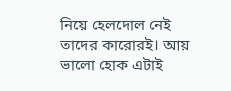নিয়ে হেলদোল নেই তাদের কারোরই। আয় ভালো হোক এটাই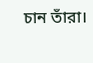চান তাঁরা।